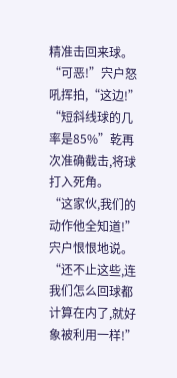精准击回来球。
“可恶!”宍户怒吼挥拍,“这边!”
“短斜线球的几率是85%”乾再次准确截击,将球打入死角。
“这家伙,我们的动作他全知道!”宍户恨恨地说。
“还不止这些,连我们怎么回球都计算在内了,就好象被利用一样!”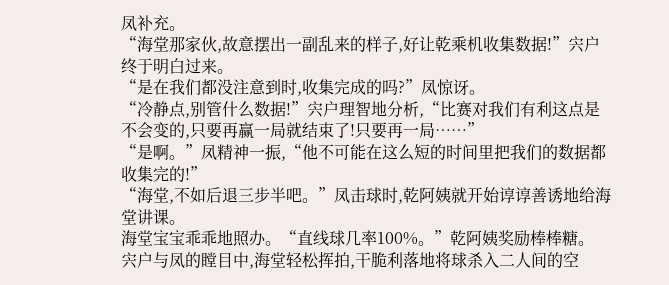凤补充。
“海堂那家伙,故意摆出一副乱来的样子,好让乾乘机收集数据!”宍户终于明白过来。
“是在我们都没注意到时,收集完成的吗?”凤惊讶。
“冷静点,别管什么数据!”宍户理智地分析,“比赛对我们有利这点是不会变的,只要再赢一局就结束了!只要再一局……”
“是啊。”凤精神一振,“他不可能在这么短的时间里把我们的数据都收集完的!”
“海堂,不如后退三步半吧。”凤击球时,乾阿姨就开始谆谆善诱地给海堂讲课。
海堂宝宝乖乖地照办。“直线球几率100%。”乾阿姨奖励棒棒糖。
宍户与凤的瞠目中,海堂轻松挥拍,干脆利落地将球杀入二人间的空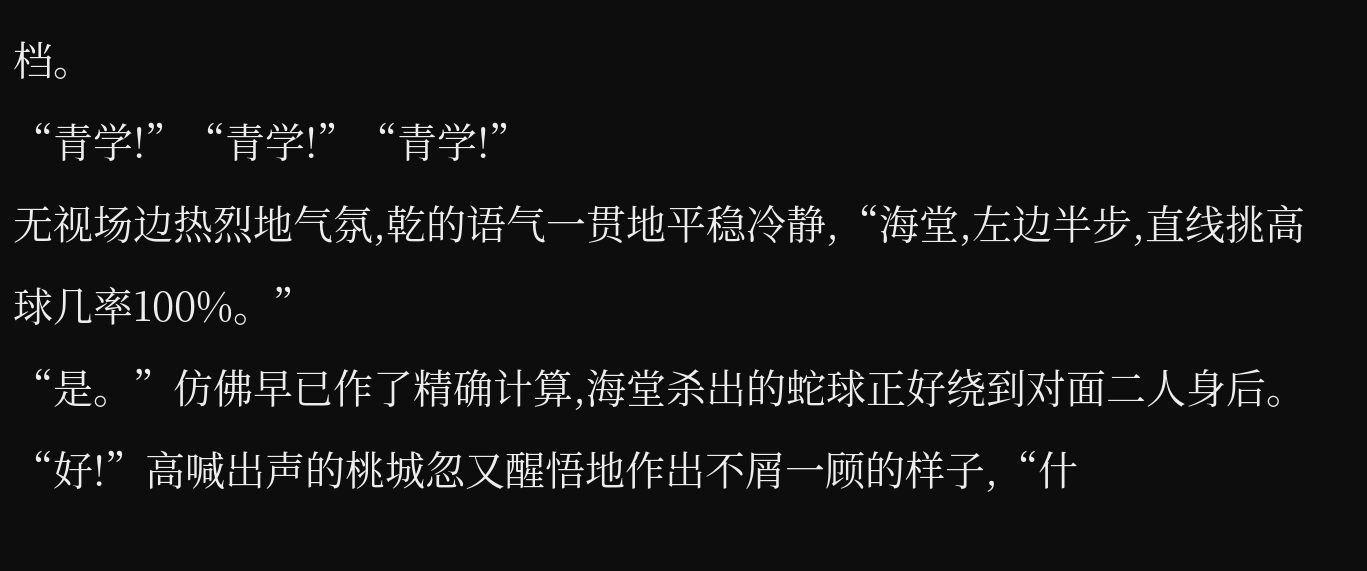档。
“青学!”“青学!”“青学!”
无视场边热烈地气氛,乾的语气一贯地平稳冷静,“海堂,左边半步,直线挑高球几率100%。”
“是。”仿佛早已作了精确计算,海堂杀出的蛇球正好绕到对面二人身后。
“好!”高喊出声的桃城忽又醒悟地作出不屑一顾的样子,“什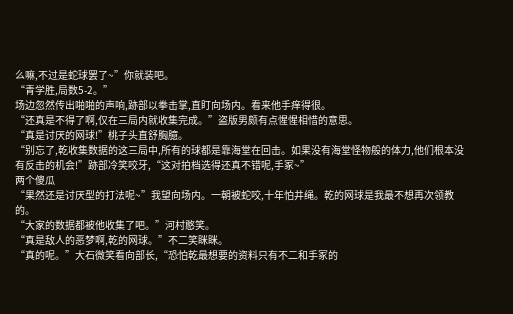么嘛,不过是蛇球罢了~”你就装吧。
“青学胜,局数5-2。”
场边忽然传出啪啪的声响,跡部以拳击掌,直盯向场内。看来他手痒得很。
“还真是不得了啊,仅在三局内就收集完成。”盗版男颇有点惺惺相惜的意思。
“真是讨厌的网球!”桃子头直舒胸臆。
“别忘了,乾收集数据的这三局中,所有的球都是靠海堂在回击。如果没有海堂怪物般的体力,他们根本没有反击的机会!”跡部冷笑咬牙,“这对拍档选得还真不错呢,手冢~”
两个傻瓜
“果然还是讨厌型的打法呢~”我望向场内。一朝被蛇咬,十年怕井绳。乾的网球是我最不想再次领教的。
“大家的数据都被他收集了吧。”河村憨笑。
“真是敌人的恶梦啊,乾的网球。”不二笑眯眯。
“真的呢。”大石微笑看向部长,“恐怕乾最想要的资料只有不二和手冢的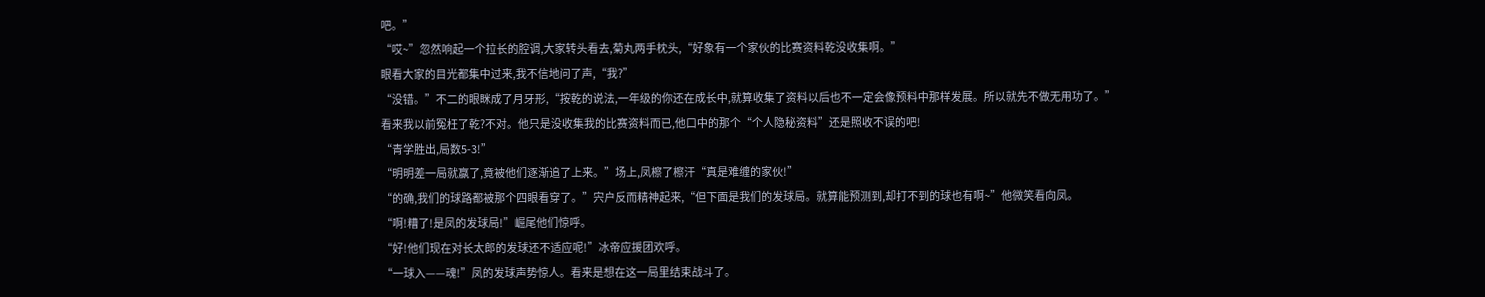吧。”
“哎~”忽然响起一个拉长的腔调,大家转头看去,菊丸两手枕头,“好象有一个家伙的比赛资料乾没收集啊。”
眼看大家的目光都集中过来,我不信地问了声,“我?”
“没错。”不二的眼眯成了月牙形,“按乾的说法,一年级的你还在成长中,就算收集了资料以后也不一定会像预料中那样发展。所以就先不做无用功了。”
看来我以前冤枉了乾?不对。他只是没收集我的比赛资料而已,他口中的那个“个人隐秘资料”还是照收不误的吧!
“青学胜出,局数5-3!”
“明明差一局就赢了,竟被他们逐渐追了上来。”场上,凤檫了檫汗“真是难缠的家伙!”
“的确,我们的球路都被那个四眼看穿了。”宍户反而精神起来,“但下面是我们的发球局。就算能预测到,却打不到的球也有啊~”他微笑看向凤。
“啊!糟了!是凤的发球局!”崛尾他们惊呼。
“好!他们现在对长太郎的发球还不适应呢!”冰帝应援团欢呼。
“一球入——魂!”凤的发球声势惊人。看来是想在这一局里结束战斗了。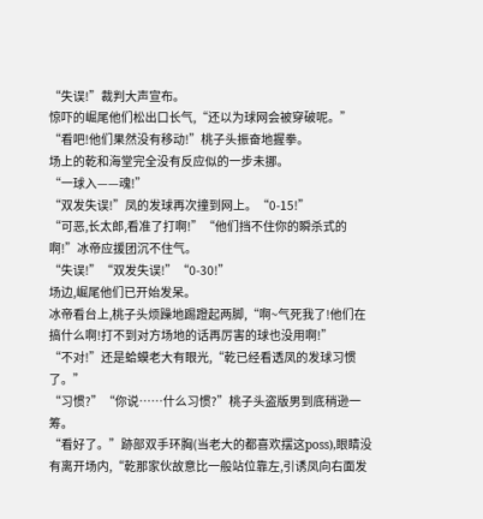“失误!”裁判大声宣布。
惊吓的崛尾他们松出口长气,“还以为球网会被穿破呢。”
“看吧!他们果然没有移动!”桃子头振奋地握拳。
场上的乾和海堂完全没有反应似的一步未挪。
“一球入——魂!”
“双发失误!”凤的发球再次撞到网上。“0-15!”
“可恶,长太郎,看准了打啊!”“他们挡不住你的瞬杀式的啊!”冰帝应援团沉不住气。
“失误!”“双发失误!”“0-30!”
场边,崛尾他们已开始发呆。
冰帝看台上,桃子头烦躁地踢蹬起两脚,“啊~气死我了!他们在搞什么啊!打不到对方场地的话再厉害的球也没用啊!”
“不对!”还是蛤蟆老大有眼光,“乾已经看透凤的发球习惯了。”
“习惯?”“你说……什么习惯?”桃子头盗版男到底稍逊一筹。
“看好了。”跡部双手环胸(当老大的都喜欢摆这poss),眼睛没有离开场内,“乾那家伙故意比一般站位靠左,引诱凤向右面发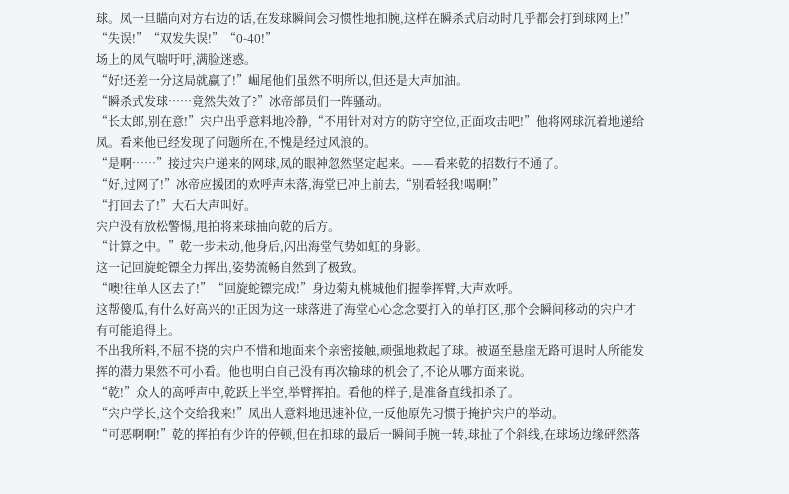球。凤一旦瞄向对方右边的话,在发球瞬间会习惯性地扣腕,这样在瞬杀式启动时几乎都会打到球网上!”
“失误!”“双发失误!”“0-40!”
场上的凤气喘吁吁,满脸迷惑。
“好!还差一分这局就赢了!”崛尾他们虽然不明所以,但还是大声加油。
“瞬杀式发球……竟然失效了?”冰帝部员们一阵骚动。
“长太郎,别在意!”宍户出乎意料地冷静,“不用针对对方的防守空位,正面攻击吧!”他将网球沉着地递给凤。看来他已经发现了问题所在,不愧是经过风浪的。
“是啊……”接过宍户递来的网球,凤的眼神忽然坚定起来。——看来乾的招数行不通了。
“好,过网了!”冰帝应援团的欢呼声未落,海堂已冲上前去,“别看轻我!喝啊!”
“打回去了!”大石大声叫好。
宍户没有放松警惕,甩拍将来球抽向乾的后方。
“计算之中。”乾一步未动,他身后,闪出海堂气势如虹的身影。
这一记回旋蛇镖全力挥出,姿势流畅自然到了极致。
“噢!往单人区去了!”“回旋蛇镖完成!”身边菊丸桃城他们握拳挥臂,大声欢呼。
这帮傻瓜,有什么好高兴的!正因为这一球落进了海堂心心念念要打入的单打区,那个会瞬间移动的宍户才有可能追得上。
不出我所料,不屈不挠的宍户不惜和地面来个亲密接触,顽强地救起了球。被逼至悬崖无路可退时人所能发挥的潜力果然不可小看。他也明白自己没有再次输球的机会了,不论从哪方面来说。
“乾!”众人的高呼声中,乾跃上半空,举臂挥拍。看他的样子,是准备直线扣杀了。
“宍户学长,这个交给我来!”凤出人意料地迅速补位,一反他原先习惯于掩护宍户的举动。
“可恶啊啊!”乾的挥拍有少许的停顿,但在扣球的最后一瞬间手腕一转,球扯了个斜线,在球场边缘砰然落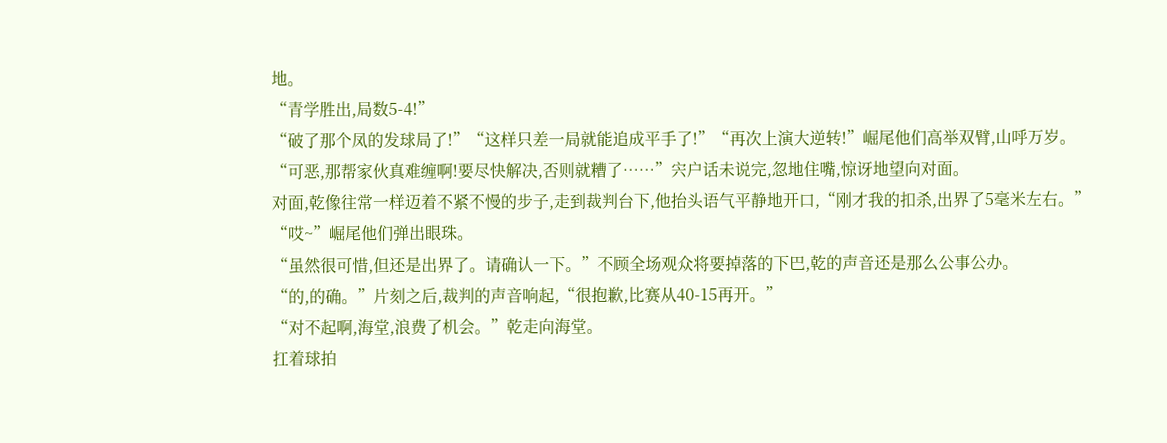地。
“青学胜出,局数5-4!”
“破了那个凤的发球局了!”“这样只差一局就能追成平手了!”“再次上演大逆转!”崛尾他们高举双臂,山呼万岁。
“可恶,那帮家伙真难缠啊!要尽快解决,否则就糟了……”宍户话未说完,忽地住嘴,惊讶地望向对面。
对面,乾像往常一样迈着不紧不慢的步子,走到裁判台下,他抬头语气平静地开口,“刚才我的扣杀,出界了5毫米左右。”
“哎~”崛尾他们弹出眼珠。
“虽然很可惜,但还是出界了。请确认一下。”不顾全场观众将要掉落的下巴,乾的声音还是那么公事公办。
“的,的确。”片刻之后,裁判的声音响起,“很抱歉,比赛从40-15再开。”
“对不起啊,海堂,浪费了机会。”乾走向海堂。
扛着球拍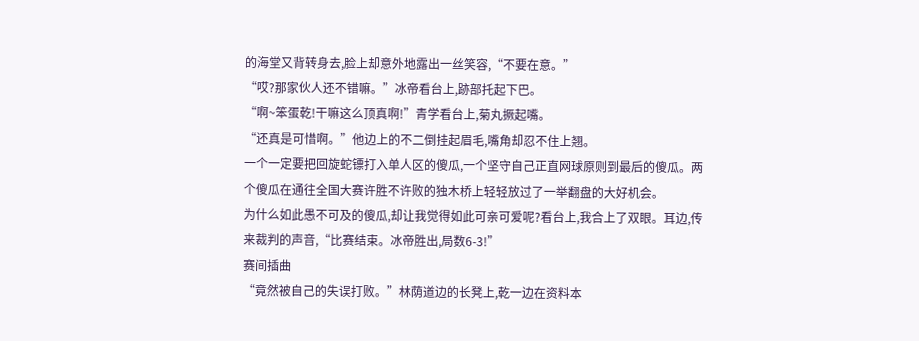的海堂又背转身去,脸上却意外地露出一丝笑容,“不要在意。”
“哎?那家伙人还不错嘛。”冰帝看台上,跡部托起下巴。
“啊~笨蛋乾!干嘛这么顶真啊!”青学看台上,菊丸撅起嘴。
“还真是可惜啊。”他边上的不二倒挂起眉毛,嘴角却忍不住上翘。
一个一定要把回旋蛇镖打入单人区的傻瓜,一个坚守自己正直网球原则到最后的傻瓜。两个傻瓜在通往全国大赛许胜不许败的独木桥上轻轻放过了一举翻盘的大好机会。
为什么如此愚不可及的傻瓜,却让我觉得如此可亲可爱呢?看台上,我合上了双眼。耳边,传来裁判的声音,“比赛结束。冰帝胜出,局数6-3!”
赛间插曲
“竟然被自己的失误打败。”林荫道边的长凳上,乾一边在资料本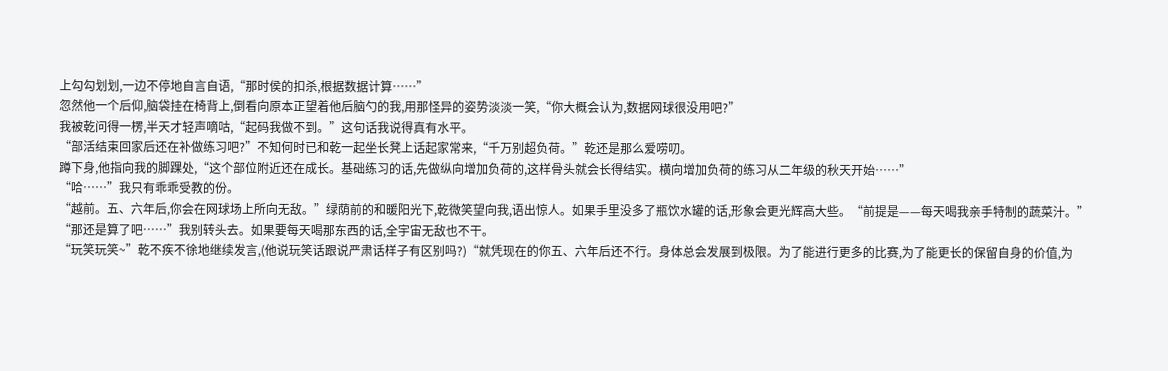上勾勾划划,一边不停地自言自语,“那时侯的扣杀,根据数据计算……”
忽然他一个后仰,脑袋挂在椅背上,倒看向原本正望着他后脑勺的我,用那怪异的姿势淡淡一笑,“你大概会认为,数据网球很没用吧?”
我被乾问得一楞,半天才轻声嘀咕,“起码我做不到。”这句话我说得真有水平。
“部活结束回家后还在补做练习吧?”不知何时已和乾一起坐长凳上话起家常来,“千万别超负荷。”乾还是那么爱唠叨。
蹲下身,他指向我的脚踝处,“这个部位附近还在成长。基础练习的话,先做纵向增加负荷的,这样骨头就会长得结实。横向增加负荷的练习从二年级的秋天开始……”
“哈……”我只有乖乖受教的份。
“越前。五、六年后,你会在网球场上所向无敌。”绿荫前的和暖阳光下,乾微笑望向我,语出惊人。如果手里没多了瓶饮水罐的话,形象会更光辉高大些。“前提是——每天喝我亲手特制的蔬菜汁。”
“那还是算了吧……”我别转头去。如果要每天喝那东西的话,全宇宙无敌也不干。
“玩笑玩笑~”乾不疾不徐地继续发言,(他说玩笑话跟说严肃话样子有区别吗?)“就凭现在的你五、六年后还不行。身体总会发展到极限。为了能进行更多的比赛,为了能更长的保留自身的价值,为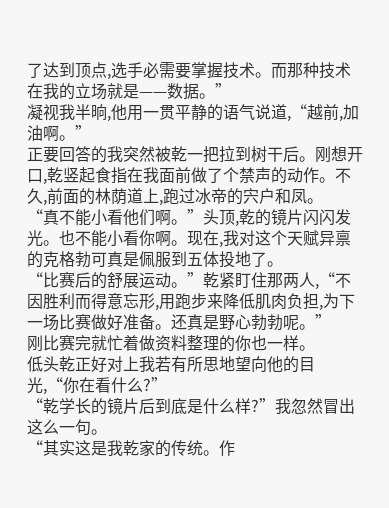了达到顶点,选手必需要掌握技术。而那种技术在我的立场就是——数据。”
凝视我半晌,他用一贯平静的语气说道,“越前,加油啊。”
正要回答的我突然被乾一把拉到树干后。刚想开口,乾竖起食指在我面前做了个禁声的动作。不久,前面的林荫道上,跑过冰帝的宍户和凤。
“真不能小看他们啊。”头顶,乾的镜片闪闪发光。也不能小看你啊。现在,我对这个天赋异禀的克格勃可真是佩服到五体投地了。
“比赛后的舒展运动。”乾紧盯住那两人,“不因胜利而得意忘形,用跑步来降低肌肉负担,为下一场比赛做好准备。还真是野心勃勃呢。”
刚比赛完就忙着做资料整理的你也一样。
低头乾正好对上我若有所思地望向他的目光,“你在看什么?”
“乾学长的镜片后到底是什么样?”我忽然冒出这么一句。
“其实这是我乾家的传统。作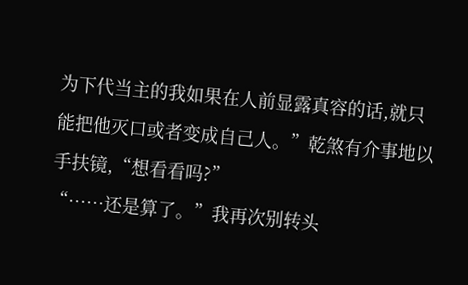为下代当主的我如果在人前显露真容的话,就只能把他灭口或者变成自己人。”乾煞有介事地以手扶镜,“想看看吗?”
“……还是算了。”我再次别转头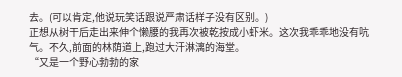去。(可以肯定,他说玩笑话跟说严肃话样子没有区别。)
正想从树干后走出来伸个懒腰的我再次被乾按成小虾米。这次我乖乖地没有吭气。不久,前面的林荫道上,跑过大汗淋漓的海堂。
“又是一个野心勃勃的家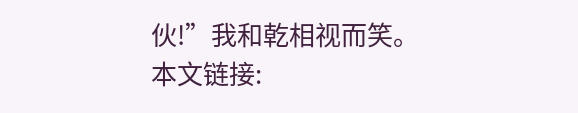伙!”我和乾相视而笑。
本文链接: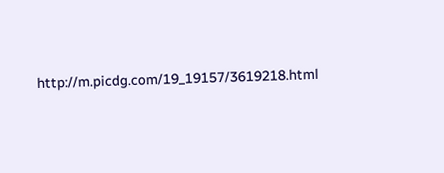http://m.picdg.com/19_19157/3619218.html